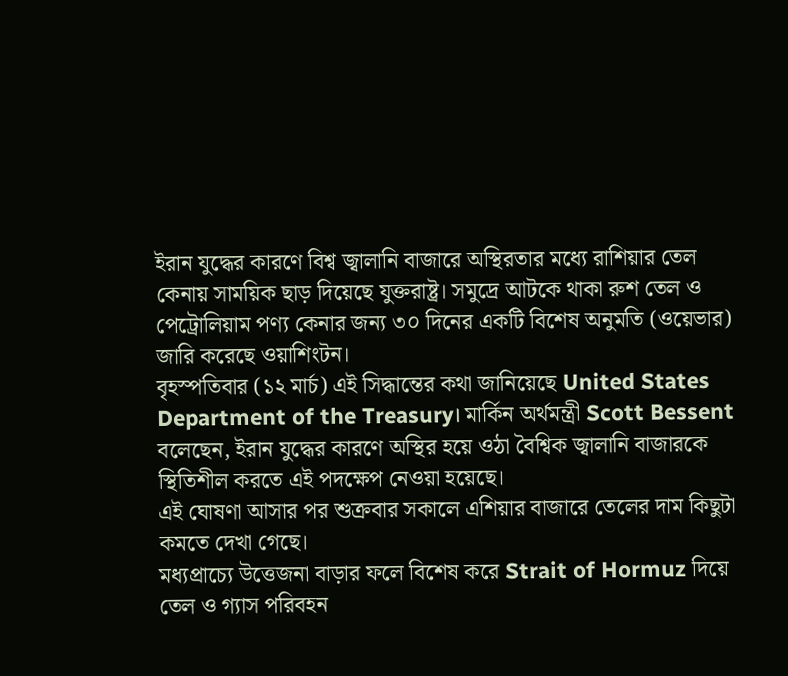ইরান যুদ্ধের কারণে বিশ্ব জ্বালানি বাজারে অস্থিরতার মধ্যে রাশিয়ার তেল কেনায় সাময়িক ছাড় দিয়েছে যুক্তরাষ্ট্র। সমুদ্রে আটকে থাকা রুশ তেল ও পেট্রোলিয়াম পণ্য কেনার জন্য ৩০ দিনের একটি বিশেষ অনুমতি (ওয়েভার) জারি করেছে ওয়াশিংটন।
বৃহস্পতিবার (১২ মার্চ) এই সিদ্ধান্তের কথা জানিয়েছে United States Department of the Treasury। মার্কিন অর্থমন্ত্রী Scott Bessent বলেছেন, ইরান যুদ্ধের কারণে অস্থির হয়ে ওঠা বৈশ্বিক জ্বালানি বাজারকে স্থিতিশীল করতে এই পদক্ষেপ নেওয়া হয়েছে।
এই ঘোষণা আসার পর শুক্রবার সকালে এশিয়ার বাজারে তেলের দাম কিছুটা কমতে দেখা গেছে।
মধ্যপ্রাচ্যে উত্তেজনা বাড়ার ফলে বিশেষ করে Strait of Hormuz দিয়ে তেল ও গ্যাস পরিবহন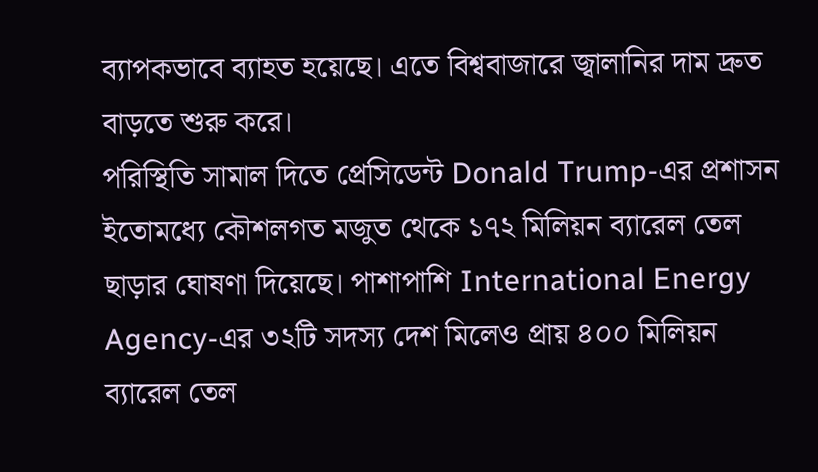ব্যাপকভাবে ব্যাহত হয়েছে। এতে বিশ্ববাজারে জ্বালানির দাম দ্রুত বাড়তে শুরু করে।
পরিস্থিতি সামাল দিতে প্রেসিডেন্ট Donald Trump-এর প্রশাসন ইতোমধ্যে কৌশলগত মজুত থেকে ১৭২ মিলিয়ন ব্যারেল তেল ছাড়ার ঘোষণা দিয়েছে। পাশাপাশি International Energy Agency-এর ৩২টি সদস্য দেশ মিলেও প্রায় ৪০০ মিলিয়ন ব্যারেল তেল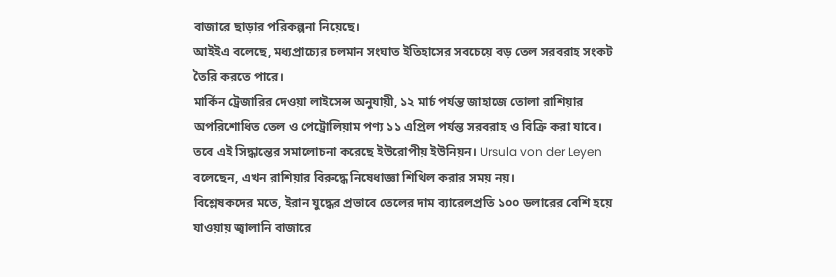বাজারে ছাড়ার পরিকল্পনা নিয়েছে।
আইইএ বলেছে, মধ্যপ্রাচ্যের চলমান সংঘাত ইতিহাসের সবচেয়ে বড় তেল সরবরাহ সংকট তৈরি করতে পারে।
মার্কিন ট্রেজারির দেওয়া লাইসেন্স অনুযায়ী, ১২ মার্চ পর্যন্ত জাহাজে তোলা রাশিয়ার অপরিশোধিত তেল ও পেট্রোলিয়াম পণ্য ১১ এপ্রিল পর্যন্ত সরবরাহ ও বিক্রি করা যাবে।
তবে এই সিদ্ধান্তের সমালোচনা করেছে ইউরোপীয় ইউনিয়ন। Ursula von der Leyen বলেছেন, এখন রাশিয়ার বিরুদ্ধে নিষেধাজ্ঞা শিথিল করার সময় নয়।
বিশ্লেষকদের মতে, ইরান যুদ্ধের প্রভাবে তেলের দাম ব্যারেলপ্রতি ১০০ ডলারের বেশি হয়ে যাওয়ায় জ্বালানি বাজারে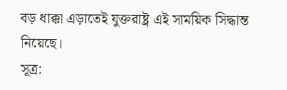বড় ধাক্কা এড়াতেই যুক্তরাষ্ট্র এই সাময়িক সিদ্ধান্ত নিয়েছে।
সূত্র: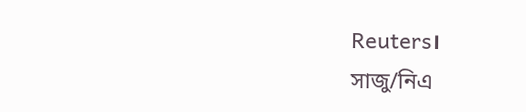Reuters।
সাজু/নিএ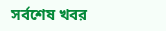সর্বশেষ খবর